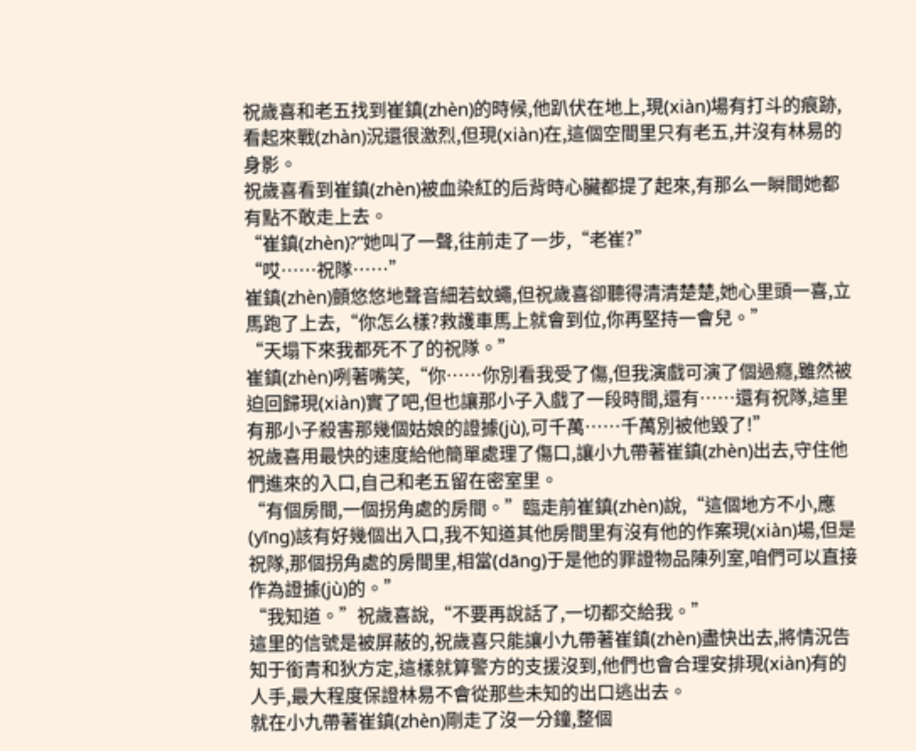祝歲喜和老五找到崔鎮(zhèn)的時候,他趴伏在地上,現(xiàn)場有打斗的痕跡,看起來戰(zhàn)況還很激烈,但現(xiàn)在,這個空間里只有老五,并沒有林易的身影。
祝歲喜看到崔鎮(zhèn)被血染紅的后背時心臟都提了起來,有那么一瞬間她都有點不敢走上去。
“崔鎮(zhèn)?”她叫了一聲,往前走了一步,“老崔?”
“哎……祝隊……”
崔鎮(zhèn)顫悠悠地聲音細若蚊蠅,但祝歲喜卻聽得清清楚楚,她心里頭一喜,立馬跑了上去,“你怎么樣?救護車馬上就會到位,你再堅持一會兒。”
“天塌下來我都死不了的祝隊。”
崔鎮(zhèn)咧著嘴笑,“你……你別看我受了傷,但我演戲可演了個過癮,雖然被迫回歸現(xiàn)實了吧,但也讓那小子入戲了一段時間,還有……還有祝隊,這里有那小子殺害那幾個姑娘的證據(jù),可千萬……千萬別被他毀了!”
祝歲喜用最快的速度給他簡單處理了傷口,讓小九帶著崔鎮(zhèn)出去,守住他們進來的入口,自己和老五留在密室里。
“有個房間,一個拐角處的房間。”臨走前崔鎮(zhèn)說,“這個地方不小,應(yīng)該有好幾個出入口,我不知道其他房間里有沒有他的作案現(xiàn)場,但是祝隊,那個拐角處的房間里,相當(dāng)于是他的罪證物品陳列室,咱們可以直接作為證據(jù)的。”
“我知道。”祝歲喜說,“不要再說話了,一切都交給我。”
這里的信號是被屏蔽的,祝歲喜只能讓小九帶著崔鎮(zhèn)盡快出去,將情況告知于銜青和狄方定,這樣就算警方的支援沒到,他們也會合理安排現(xiàn)有的人手,最大程度保證林易不會從那些未知的出口逃出去。
就在小九帶著崔鎮(zhèn)剛走了沒一分鐘,整個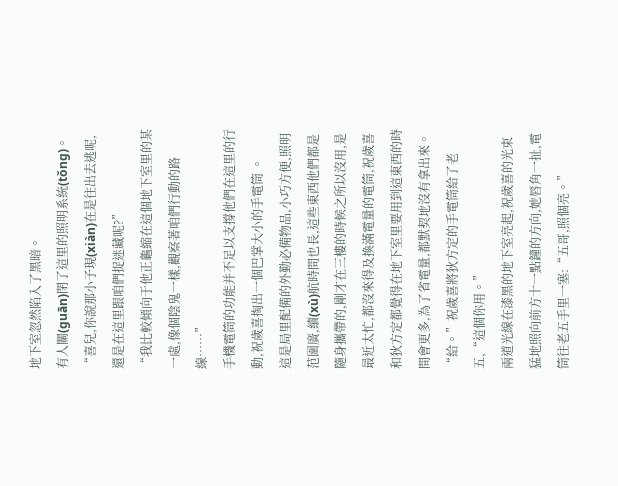地下室忽然陷入了黑暗。
有人關(guān)閉了這里的照明系統(tǒng)。
“喜兒,你說那小子現(xiàn)在是往出去逃呢,還是在這里跟咱們捉迷藏呢?”
“我比較傾向于他正龜縮在這個地下室里的某一處,像個陰鬼一樣,觀察著咱們行動的路線……”
手機電筒的功能并不足以支撐他們在這里的行動,祝歲喜掏出一個巴掌大小的手電筒 。
這是局里配備的外勤必備物品,小巧方便,照明范圍廣,續(xù)航時間也長,這些東西他們都是隨身攜帶的,剛才在三樓的時候之所以沒用,是最近太忙,都沒來得及換滿電量的電筒,祝歲喜和狄方定都覺得在地下室里要用到這東西的時間會更多,為了省電量,都默契地沒有拿出來。
“給。”祝歲喜將狄方定的手電筒給了老五,“這個你用。”
兩道光線在漆黑的地下室亮起,祝歲喜的光束猛地照向前方十一點鐘的方向,她唇角一扯,電筒往老五手里一塞:“五哥,照個亮。”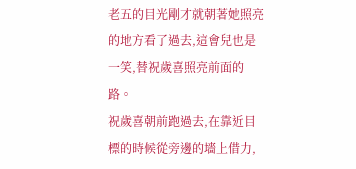老五的目光剛才就朝著她照亮的地方看了過去,這會兒也是一笑,替祝歲喜照亮前面的路。
祝歲喜朝前跑過去,在靠近目標的時候從旁邊的墻上借力,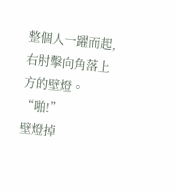整個人一躍而起,右肘擊向角落上方的壁燈。
“啪!”
壁燈掉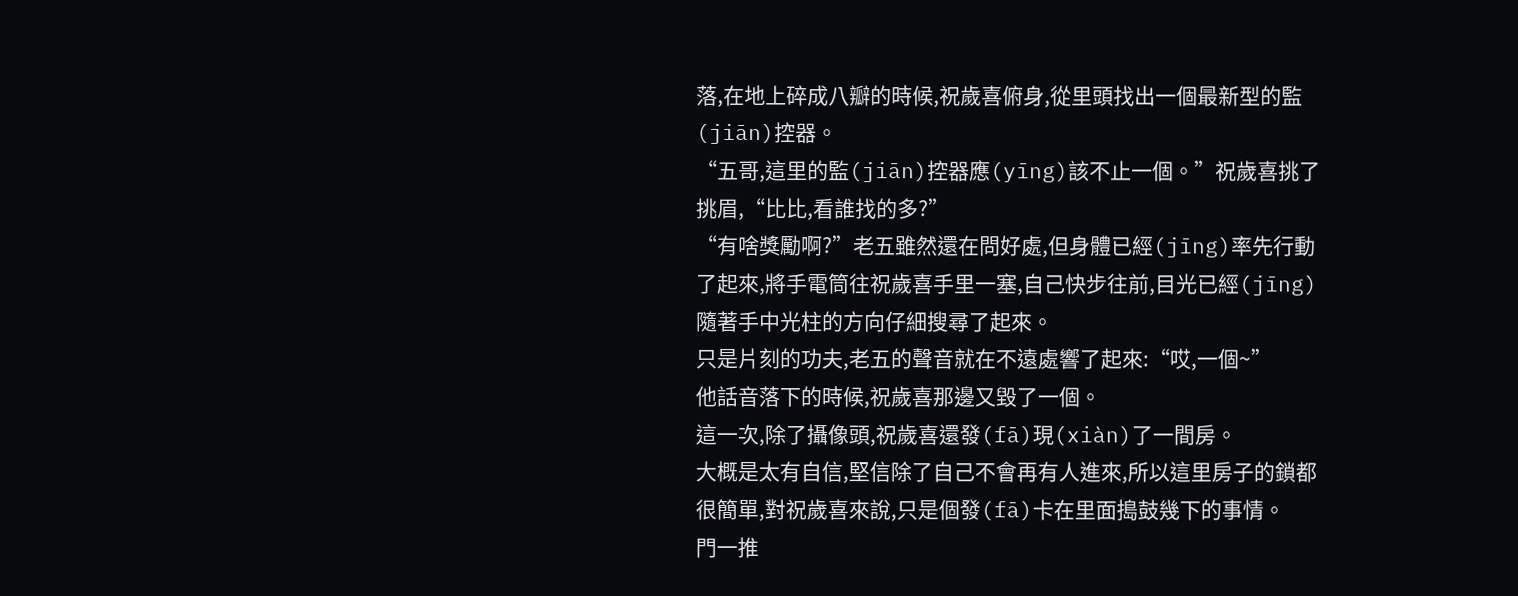落,在地上碎成八瓣的時候,祝歲喜俯身,從里頭找出一個最新型的監(jiān)控器。
“五哥,這里的監(jiān)控器應(yīng)該不止一個。”祝歲喜挑了挑眉,“比比,看誰找的多?”
“有啥獎勵啊?”老五雖然還在問好處,但身體已經(jīng)率先行動了起來,將手電筒往祝歲喜手里一塞,自己快步往前,目光已經(jīng)隨著手中光柱的方向仔細搜尋了起來。
只是片刻的功夫,老五的聲音就在不遠處響了起來:“哎,一個~”
他話音落下的時候,祝歲喜那邊又毀了一個。
這一次,除了攝像頭,祝歲喜還發(fā)現(xiàn)了一間房。
大概是太有自信,堅信除了自己不會再有人進來,所以這里房子的鎖都很簡單,對祝歲喜來說,只是個發(fā)卡在里面搗鼓幾下的事情。
門一推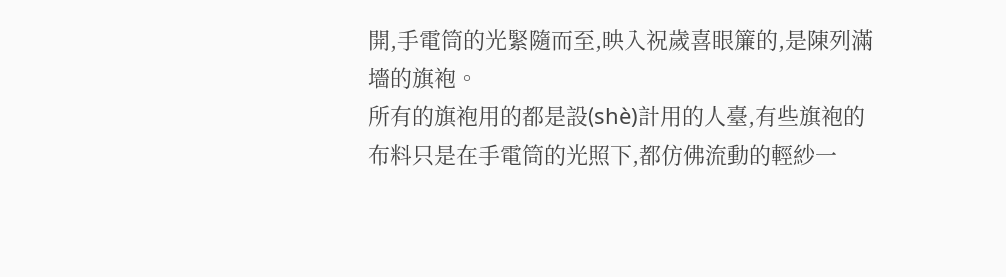開,手電筒的光緊隨而至,映入祝歲喜眼簾的,是陳列滿墻的旗袍。
所有的旗袍用的都是設(shè)計用的人臺,有些旗袍的布料只是在手電筒的光照下,都仿佛流動的輕紗一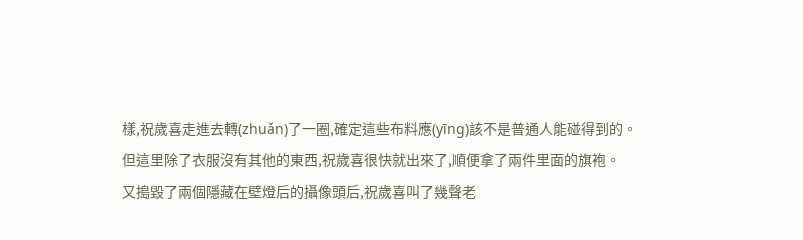樣,祝歲喜走進去轉(zhuǎn)了一圈,確定這些布料應(yīng)該不是普通人能碰得到的。
但這里除了衣服沒有其他的東西,祝歲喜很快就出來了,順便拿了兩件里面的旗袍。
又搗毀了兩個隱藏在壁燈后的攝像頭后,祝歲喜叫了幾聲老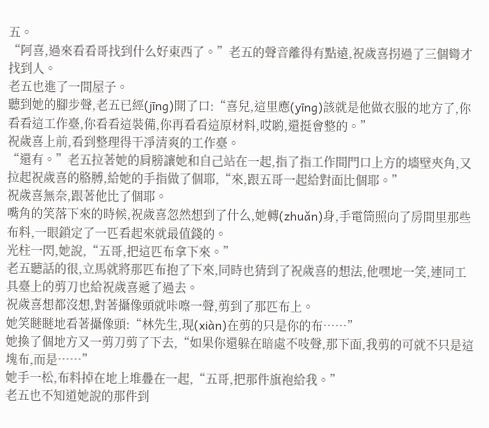五。
“阿喜,過來看看哥找到什么好東西了。”老五的聲音離得有點遠,祝歲喜拐過了三個彎才找到人。
老五也進了一間屋子。
聽到她的腳步聲,老五已經(jīng)開了口:“喜兒,這里應(yīng)該就是他做衣服的地方了,你看看這工作臺,你看看這裝備,你再看看這原材料,哎喲,還挺會整的。”
祝歲喜上前,看到整理得干凈清爽的工作臺。
“還有。”老五拉著她的肩膀讓她和自己站在一起,指了指工作間門口上方的墻壁夾角,又拉起祝歲喜的胳膊,給她的手指做了個耶,“來,跟五哥一起給對面比個耶。”
祝歲喜無奈,跟著他比了個耶。
嘴角的笑落下來的時候,祝歲喜忽然想到了什么,她轉(zhuǎn)身,手電筒照向了房間里那些布料,一眼鎖定了一匹看起來就最值錢的。
光柱一閃,她說,“五哥,把這匹布拿下來。”
老五聽話的很,立馬就將那匹布抱了下來,同時也猜到了祝歲喜的想法,他嘿地一笑,連同工具臺上的剪刀也給祝歲喜遞了過去。
祝歲喜想都沒想,對著攝像頭就咔嚓一聲,剪到了那匹布上。
她笑瞇瞇地看著攝像頭:“林先生,現(xiàn)在剪的只是你的布……”
她換了個地方又一剪刀剪了下去,“如果你還躲在暗處不吱聲,那下面,我剪的可就不只是這塊布,而是……”
她手一松,布料掉在地上堆疊在一起,“五哥,把那件旗袍給我。”
老五也不知道她說的那件到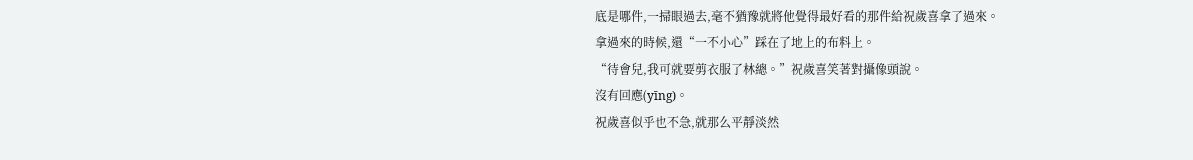底是哪件,一掃眼過去,毫不猶豫就將他覺得最好看的那件給祝歲喜拿了過來。
拿過來的時候,還“一不小心”踩在了地上的布料上。
“待會兒,我可就要剪衣服了林總。”祝歲喜笑著對攝像頭說。
沒有回應(yīng)。
祝歲喜似乎也不急,就那么平靜淡然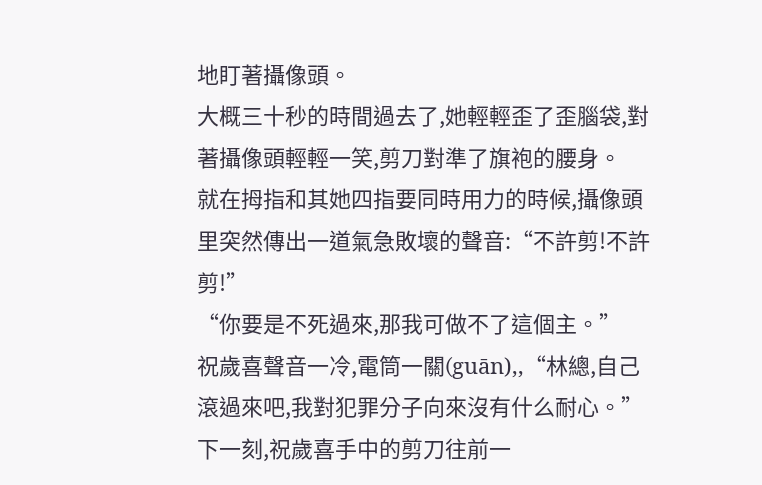地盯著攝像頭。
大概三十秒的時間過去了,她輕輕歪了歪腦袋,對著攝像頭輕輕一笑,剪刀對準了旗袍的腰身。
就在拇指和其她四指要同時用力的時候,攝像頭里突然傳出一道氣急敗壞的聲音:“不許剪!不許剪!”
“你要是不死過來,那我可做不了這個主。”
祝歲喜聲音一冷,電筒一關(guān),,“林總,自己滾過來吧,我對犯罪分子向來沒有什么耐心。”
下一刻,祝歲喜手中的剪刀往前一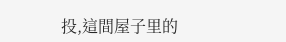投,這間屋子里的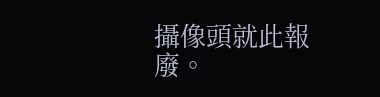攝像頭就此報廢。